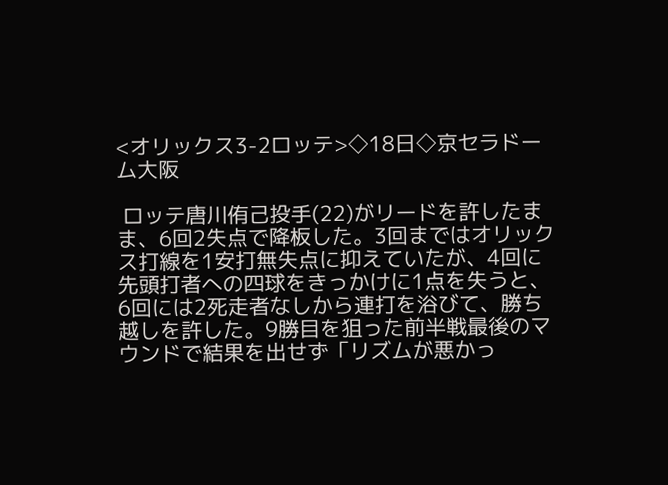<オリックス3-2ロッテ>◇18日◇京セラドーム大阪

 ロッテ唐川侑己投手(22)がリードを許したまま、6回2失点で降板した。3回まではオリックス打線を1安打無失点に抑えていたが、4回に先頭打者への四球をきっかけに1点を失うと、6回には2死走者なしから連打を浴びて、勝ち越しを許した。9勝目を狙った前半戦最後のマウンドで結果を出せず「リズムが悪かっ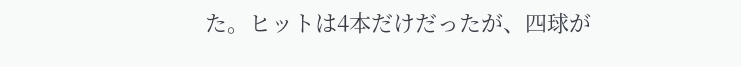た。ヒットは4本だけだったが、四球が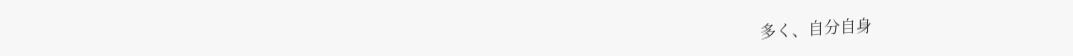多く、自分自身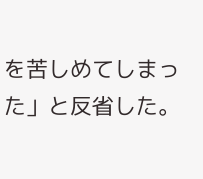を苦しめてしまった」と反省した。